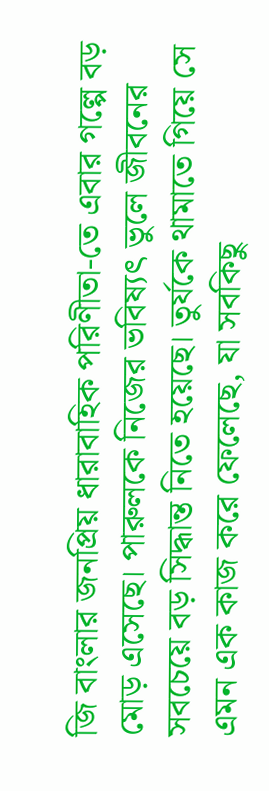জি বাংলার জনপ্রিয় ধারাবাহিক পরিণীতা-তে এবার গল্পে বড় মোড় এসেছে। পারুলকে নিজের ভবিষ্যৎ ভুলে জীবনের সবচেয়ে বড় সিদ্ধান্ত নিতে হয়েছে। তুর্যকে থামাতে গিয়ে সে এমন এক কাজ করে ফেলেছে, যা সবকিছু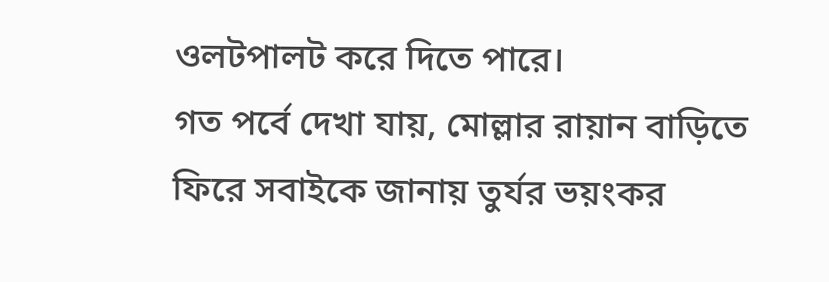ওলটপালট করে দিতে পারে।
গত পর্বে দেখা যায়, মোল্লার রায়ান বাড়িতে ফিরে সবাইকে জানায় তুর্যর ভয়ংকর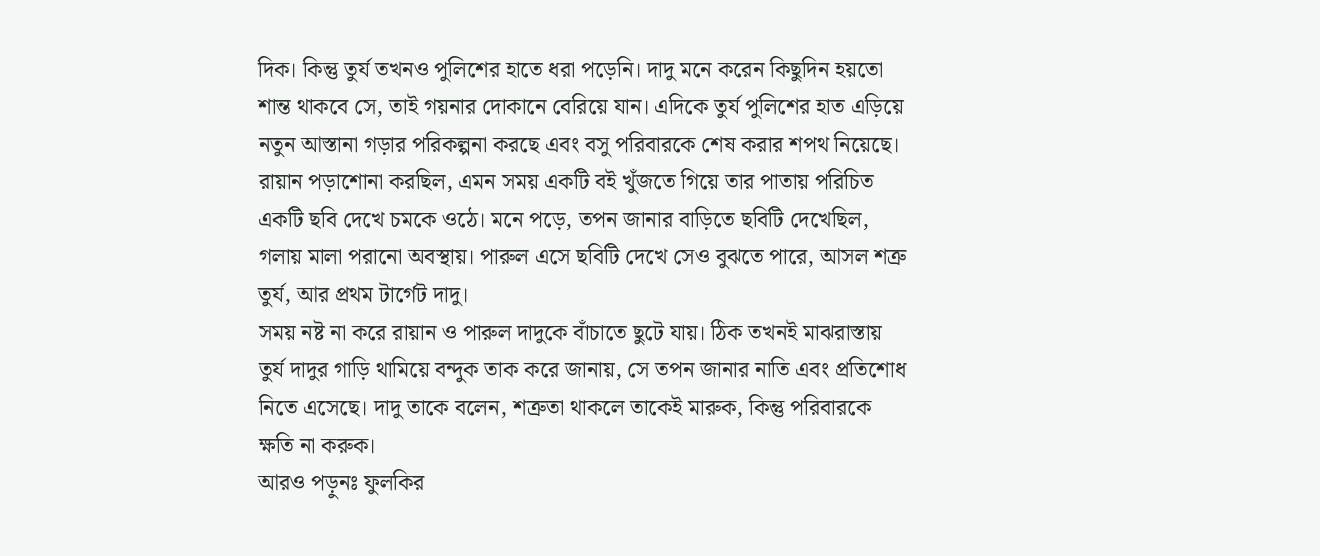দিক। কিন্তু তুর্য তখনও পুলিশের হাতে ধরা পড়েনি। দাদু মনে করেন কিছুদিন হয়তো শান্ত থাকবে সে, তাই গয়নার দোকানে বেরিয়ে যান। এদিকে তুর্য পুলিশের হাত এড়িয়ে নতুন আস্তানা গড়ার পরিকল্পনা করছে এবং বসু পরিবারকে শেষ করার শপথ নিয়েছে।
রায়ান পড়াশোনা করছিল, এমন সময় একটি বই খুঁজতে গিয়ে তার পাতায় পরিচিত একটি ছবি দেখে চমকে ওঠে। মনে পড়ে, তপন জানার বাড়িতে ছবিটি দেখেছিল, গলায় মালা পরানো অবস্থায়। পারুল এসে ছবিটি দেখে সেও বুঝতে পারে, আসল শত্রু তুর্য, আর প্রথম টার্গেট দাদু।
সময় নষ্ট না করে রায়ান ও পারুল দাদুকে বাঁচাতে ছুটে যায়। ঠিক তখনই মাঝরাস্তায় তুর্য দাদুর গাড়ি থামিয়ে বন্দুক তাক করে জানায়, সে তপন জানার নাতি এবং প্রতিশোধ নিতে এসেছে। দাদু তাকে বলেন, শত্রুতা থাকলে তাকেই মারুক, কিন্তু পরিবারকে ক্ষতি না করুক।
আরও পড়ুনঃ ফুলকির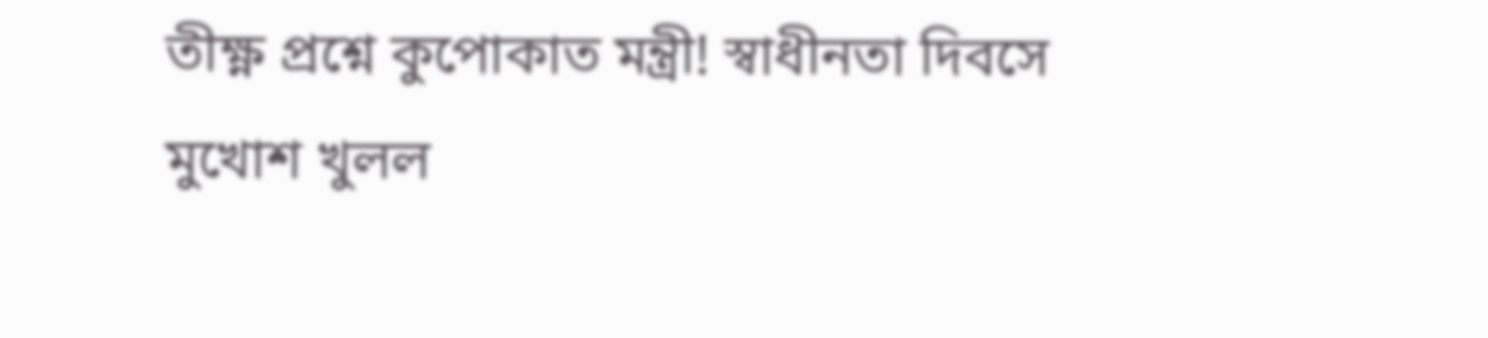তীক্ষ্ণ প্রশ্নে কুপোকাত মন্ত্রী! স্বাধীনতা দিবসে মুখোশ খুলল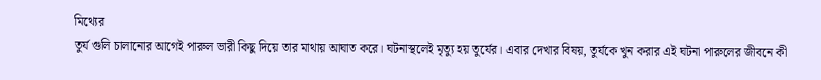মিথ্যের
তুর্য গুলি চালানোর আগেই পারুল ভারী কিছু দিয়ে তার মাথায় আঘাত করে। ঘটনাস্থলেই মৃত্যু হয় তুর্যের। এবার দেখার বিষয়, তুর্যকে খুন করার এই ঘটনা পারুলের জীবনে কী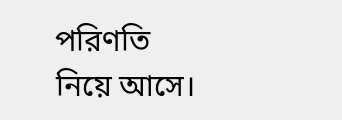পরিণতি নিয়ে আসে।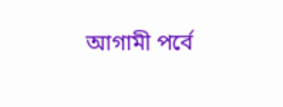আগামী পর্বে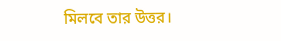মিলবে তার উত্তর।